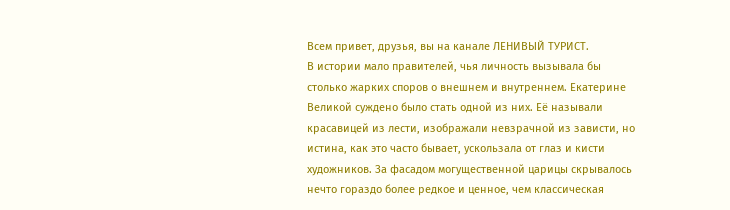Всем привет, друзья, вы на канале ЛЕНИВЫЙ ТУРИСТ.
В истории мало правителей, чья личность вызывала бы столько жарких споров о внешнем и внутреннем. Екатерине Великой суждено было стать одной из них. Её называли красавицей из лести, изображали невзрачной из зависти, но истина, как это часто бывает, ускользала от глаз и кисти художников. За фасадом могущественной царицы скрывалось нечто гораздо более редкое и ценное, чем классическая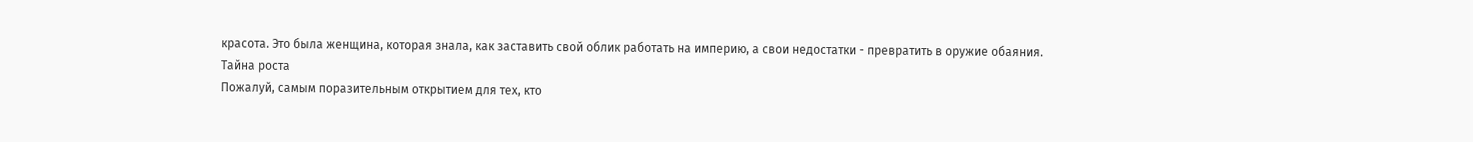красота. Это была женщина, которая знала, как заставить свой облик работать на империю, а свои недостатки - превратить в оружие обаяния.
Тайна роста
Пожалуй, самым поразительным открытием для тех, кто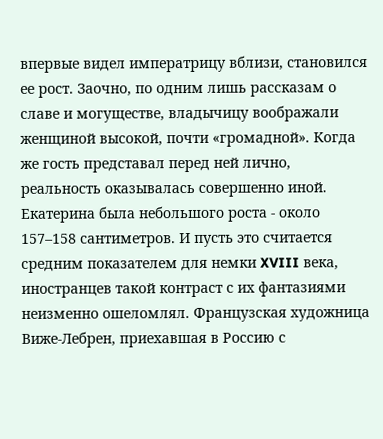впервые видел императрицу вблизи, становился ее рост. Заочно, по одним лишь рассказам о славе и могуществе, владычицу воображали женщиной высокой, почти «громадной». Когда же гость представал перед ней лично, реальность оказывалась совершенно иной. Екатерина была небольшого роста - около 157–158 сантиметров. И пусть это считается средним показателем для немки XVIII века, иностранцев такой контраст с их фантазиями неизменно ошеломлял. Французская художница Виже-Лебрен, приехавшая в Россию с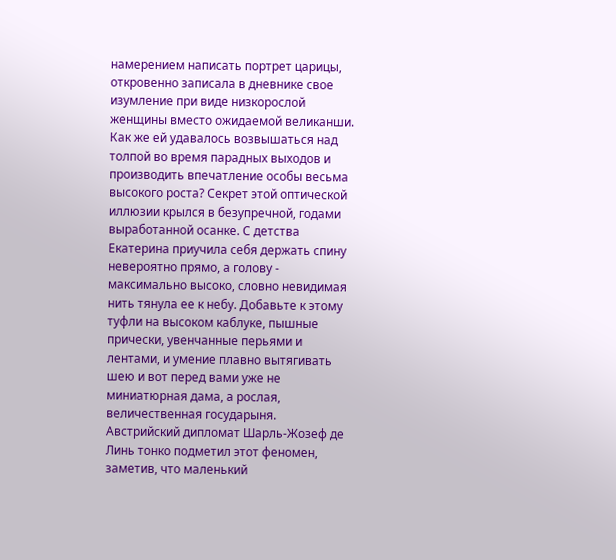намерением написать портрет царицы, откровенно записала в дневнике свое изумление при виде низкорослой женщины вместо ожидаемой великанши.
Как же ей удавалось возвышаться над толпой во время парадных выходов и производить впечатление особы весьма высокого роста? Секрет этой оптической иллюзии крылся в безупречной, годами выработанной осанке. С детства Екатерина приучила себя держать спину невероятно прямо, а голову - максимально высоко, словно невидимая нить тянула ее к небу. Добавьте к этому туфли на высоком каблуке, пышные прически, увенчанные перьями и лентами, и умение плавно вытягивать шею и вот перед вами уже не миниатюрная дама, а рослая, величественная государыня. Австрийский дипломат Шарль-Жозеф де Линь тонко подметил этот феномен, заметив, что маленький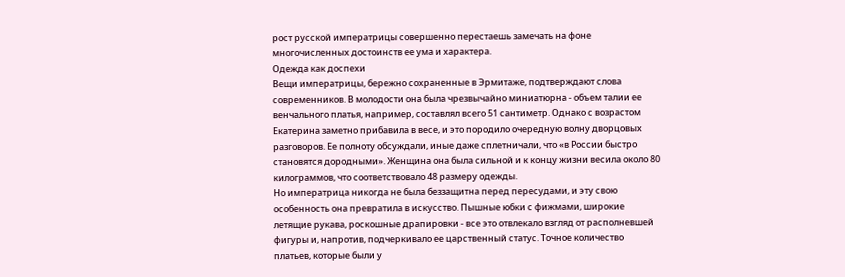рост русской императрицы совершенно перестаешь замечать на фоне многочисленных достоинств ее ума и характера.
Одежда как доспехи
Вещи императрицы, бережно сохраненные в Эрмитаже, подтверждают слова современников. В молодости она была чрезвычайно миниатюрна - объем талии ее венчального платья, например, составлял всего 51 сантиметр. Однако с возрастом Екатерина заметно прибавила в весе, и это породило очередную волну дворцовых разговоров. Ее полноту обсуждали, иные даже сплетничали, что «в России быстро становятся дородными». Женщина она была сильной и к концу жизни весила около 80 килограммов, что соответствовало 48 размеру одежды.
Но императрица никогда не была беззащитна перед пересудами, и эту свою особенность она превратила в искусство. Пышные юбки с фижмами, широкие летящие рукава, роскошные драпировки - все это отвлекало взгляд от располневшей фигуры и, напротив, подчеркивало ее царственный статус. Точное количество платьев, которые были у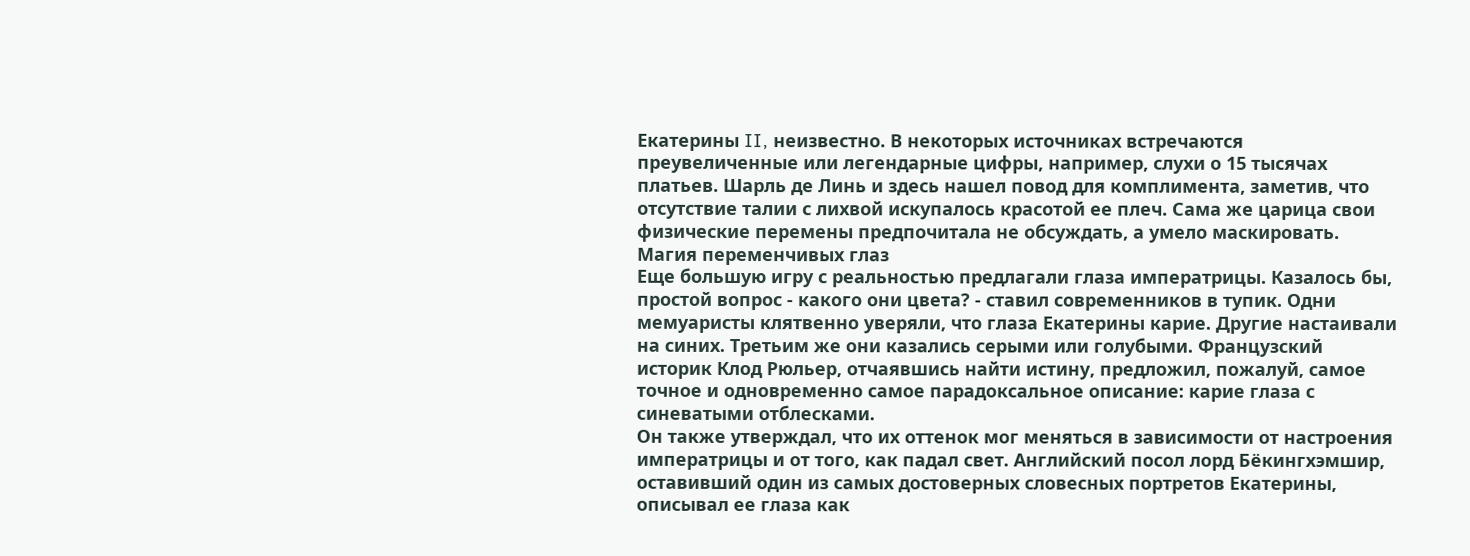Екатерины II, неизвестно. В некоторых источниках встречаются преувеличенные или легендарные цифры, например, слухи о 15 тысячах платьев. Шарль де Линь и здесь нашел повод для комплимента, заметив, что отсутствие талии с лихвой искупалось красотой ее плеч. Сама же царица свои физические перемены предпочитала не обсуждать, а умело маскировать.
Магия переменчивых глаз
Еще большую игру с реальностью предлагали глаза императрицы. Казалось бы, простой вопрос - какого они цвета? - ставил современников в тупик. Одни мемуаристы клятвенно уверяли, что глаза Екатерины карие. Другие настаивали на синих. Третьим же они казались серыми или голубыми. Французский историк Клод Рюльер, отчаявшись найти истину, предложил, пожалуй, самое точное и одновременно самое парадоксальное описание: карие глаза с синеватыми отблесками.
Он также утверждал, что их оттенок мог меняться в зависимости от настроения императрицы и от того, как падал свет. Английский посол лорд Бёкингхэмшир, оставивший один из самых достоверных словесных портретов Екатерины, описывал ее глаза как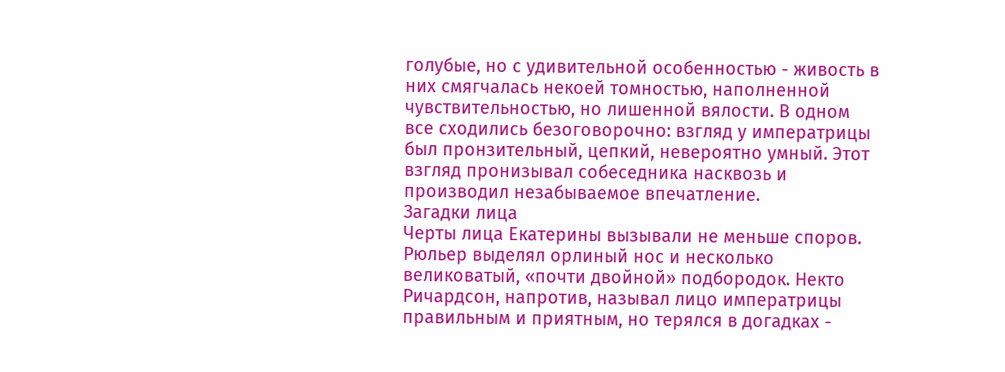голубые, но с удивительной особенностью - живость в них смягчалась некоей томностью, наполненной чувствительностью, но лишенной вялости. В одном все сходились безоговорочно: взгляд у императрицы был пронзительный, цепкий, невероятно умный. Этот взгляд пронизывал собеседника насквозь и производил незабываемое впечатление.
Загадки лица
Черты лица Екатерины вызывали не меньше споров. Рюльер выделял орлиный нос и несколько великоватый, «почти двойной» подбородок. Некто Ричардсон, напротив, называл лицо императрицы правильным и приятным, но терялся в догадках -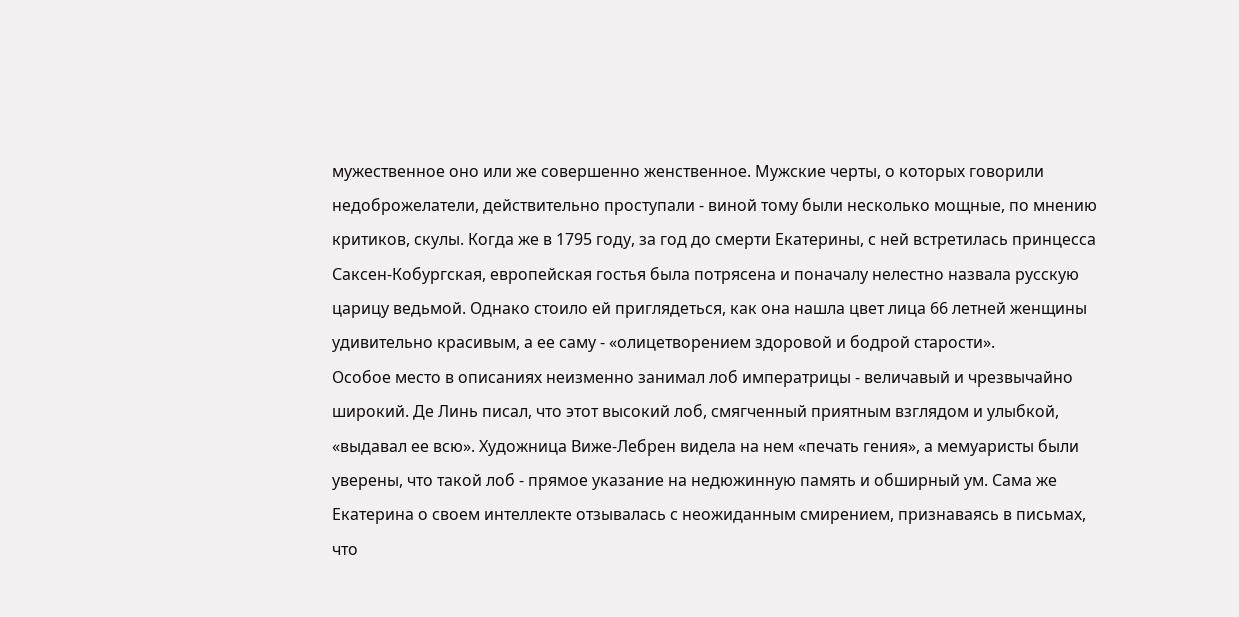мужественное оно или же совершенно женственное. Мужские черты, о которых говорили недоброжелатели, действительно проступали - виной тому были несколько мощные, по мнению критиков, скулы. Когда же в 1795 году, за год до смерти Екатерины, с ней встретилась принцесса Саксен-Кобургская, европейская гостья была потрясена и поначалу нелестно назвала русскую царицу ведьмой. Однако стоило ей приглядеться, как она нашла цвет лица 66 летней женщины удивительно красивым, а ее саму - «олицетворением здоровой и бодрой старости».
Особое место в описаниях неизменно занимал лоб императрицы - величавый и чрезвычайно широкий. Де Линь писал, что этот высокий лоб, смягченный приятным взглядом и улыбкой, «выдавал ее всю». Художница Виже-Лебрен видела на нем «печать гения», а мемуаристы были уверены, что такой лоб - прямое указание на недюжинную память и обширный ум. Сама же Екатерина о своем интеллекте отзывалась с неожиданным смирением, признаваясь в письмах, что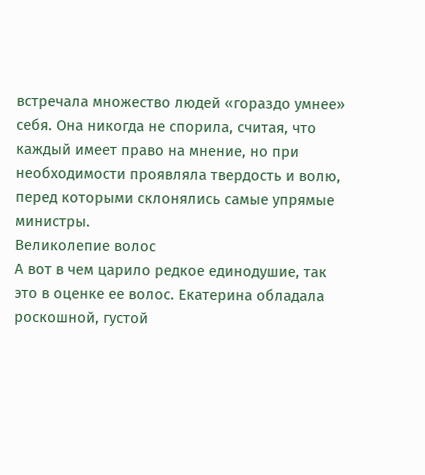встречала множество людей «гораздо умнее» себя. Она никогда не спорила, считая, что каждый имеет право на мнение, но при необходимости проявляла твердость и волю, перед которыми склонялись самые упрямые министры.
Великолепие волос
А вот в чем царило редкое единодушие, так это в оценке ее волос. Екатерина обладала роскошной, густой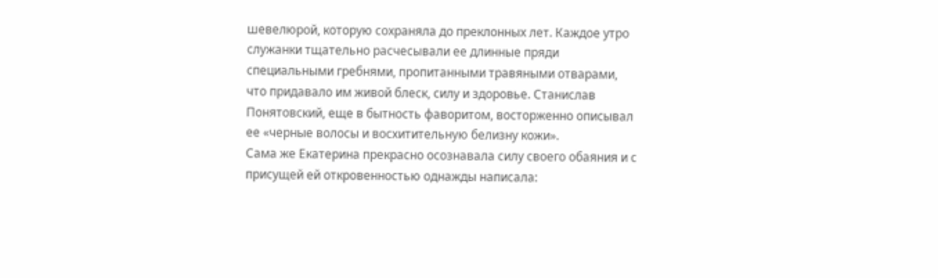шевелюрой, которую сохраняла до преклонных лет. Каждое утро служанки тщательно расчесывали ее длинные пряди специальными гребнями, пропитанными травяными отварами, что придавало им живой блеск, силу и здоровье. Станислав Понятовский, еще в бытность фаворитом, восторженно описывал ее «черные волосы и восхитительную белизну кожи».
Сама же Екатерина прекрасно осознавала силу своего обаяния и с присущей ей откровенностью однажды написала: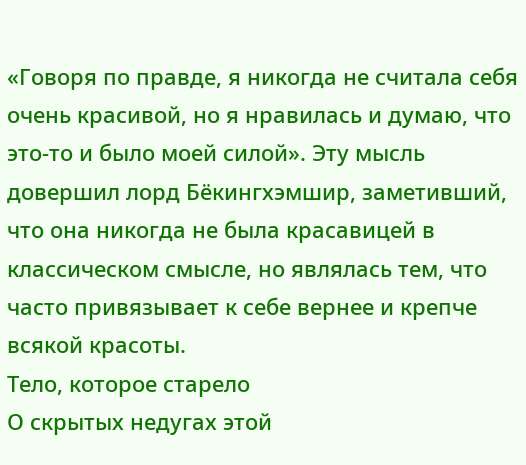«Говоря по правде, я никогда не считала себя очень красивой, но я нравилась и думаю, что это-то и было моей силой». Эту мысль довершил лорд Бёкингхэмшир, заметивший, что она никогда не была красавицей в классическом смысле, но являлась тем, что часто привязывает к себе вернее и крепче всякой красоты.
Тело, которое старело
О скрытых недугах этой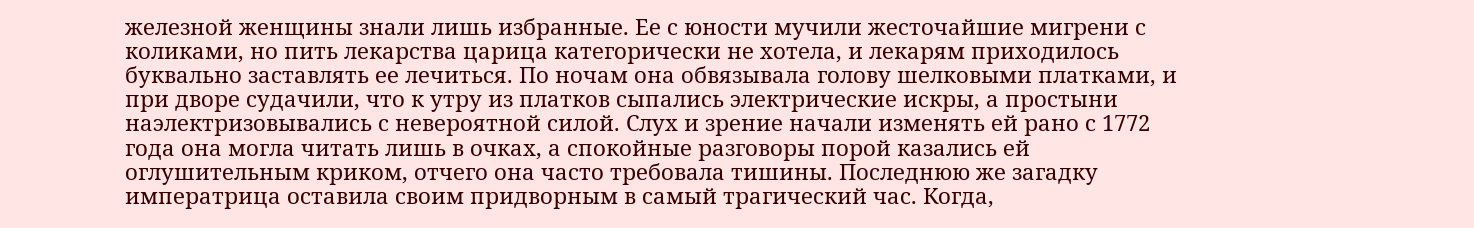железной женщины знали лишь избранные. Ее с юности мучили жесточайшие мигрени с коликами, но пить лекарства царица категорически не хотела, и лекарям приходилось буквально заставлять ее лечиться. По ночам она обвязывала голову шелковыми платками, и при дворе судачили, что к утру из платков сыпались электрические искры, а простыни наэлектризовывались с невероятной силой. Слух и зрение начали изменять ей рано с 1772 года она могла читать лишь в очках, а спокойные разговоры порой казались ей оглушительным криком, отчего она часто требовала тишины. Последнюю же загадку императрица оставила своим придворным в самый трагический час. Когда,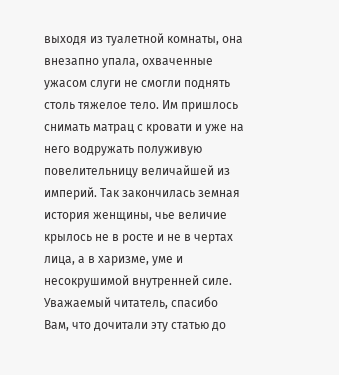выходя из туалетной комнаты, она внезапно упала, охваченные ужасом слуги не смогли поднять столь тяжелое тело. Им пришлось снимать матрац с кровати и уже на него водружать полуживую повелительницу величайшей из империй. Так закончилась земная история женщины, чье величие крылось не в росте и не в чертах лица, а в харизме, уме и несокрушимой внутренней силе.
Уважаемый читатель, спасибо Вам, что дочитали эту статью до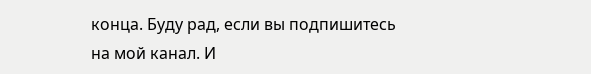конца. Буду рад, если вы подпишитесь на мой канал. И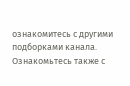ознакомитесь с другими подборками канала.
Ознакомьтесь также с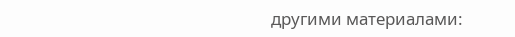другими материалами: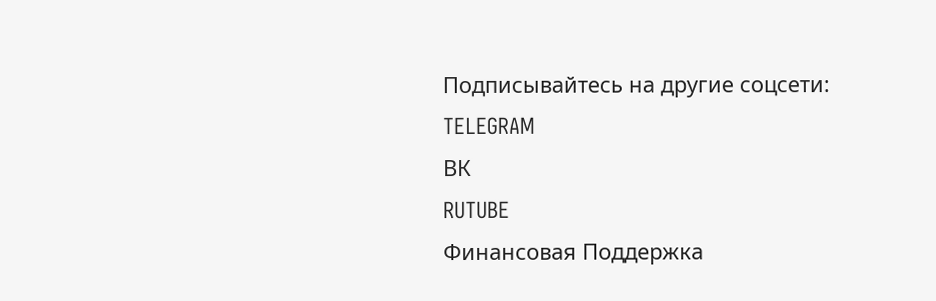Подписывайтесь на другие соцсети:
TELEGRAM
ВК
RUTUBE
Финансовая Поддержка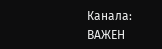Канала:
ВАЖЕН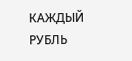КАЖДЫЙ РУБЛЬ